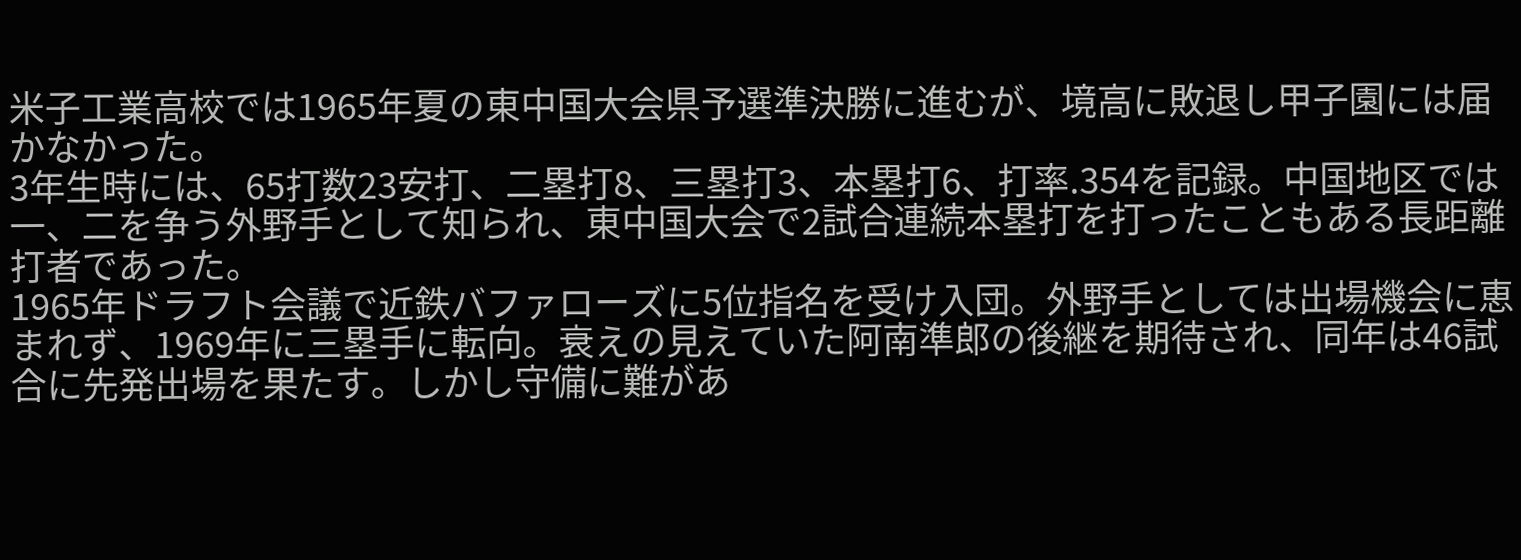米子工業高校では1965年夏の東中国大会県予選準決勝に進むが、境高に敗退し甲子園には届かなかった。
3年生時には、65打数23安打、二塁打8、三塁打3、本塁打6、打率.354を記録。中国地区では一、二を争う外野手として知られ、東中国大会で2試合連続本塁打を打ったこともある長距離打者であった。
1965年ドラフト会議で近鉄バファローズに5位指名を受け入団。外野手としては出場機会に恵まれず、1969年に三塁手に転向。衰えの見えていた阿南準郎の後継を期待され、同年は46試合に先発出場を果たす。しかし守備に難があ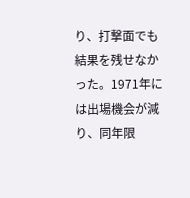り、打撃面でも結果を残せなかった。1971年には出場機会が減り、同年限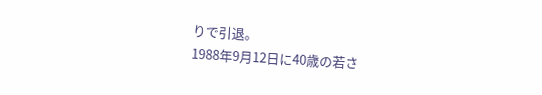りで引退。
1988年9月12日に40歳の若さ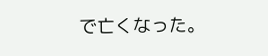で亡くなった。